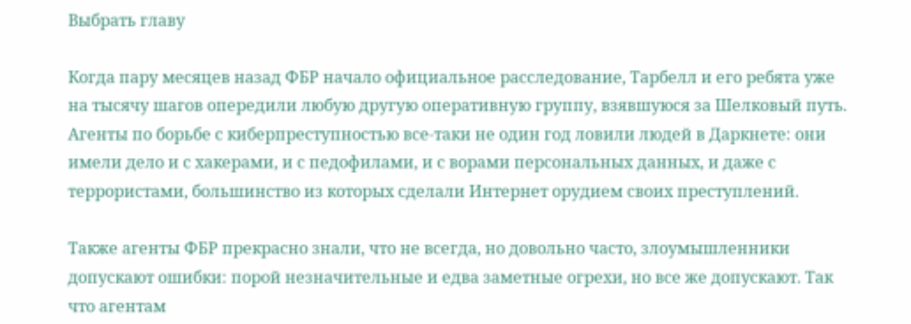Выбрать главу

Когда пару месяцев назад ФБР начало официальное расследование, Тарбелл и его ребята уже на тысячу шагов опередили любую другую оперативную группу, взявшуюся за Шелковый путь. Агенты по борьбе с киберпреступностью все-таки не один год ловили людей в Даркнете: они имели дело и с хакерами, и с педофилами, и с ворами персональных данных, и даже с террористами, большинство из которых сделали Интернет орудием своих преступлений.

Также агенты ФБР прекрасно знали, что не всегда, но довольно часто, злоумышленники допускают ошибки: порой незначительные и едва заметные огрехи, но все же допускают. Так что агентам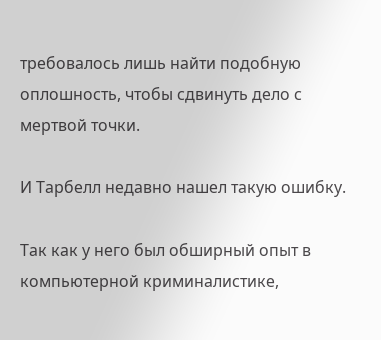требовалось лишь найти подобную оплошность, чтобы сдвинуть дело с мертвой точки.

И Тарбелл недавно нашел такую ошибку.

Так как у него был обширный опыт в компьютерной криминалистике,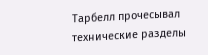Тарбелл прочесывал технические разделы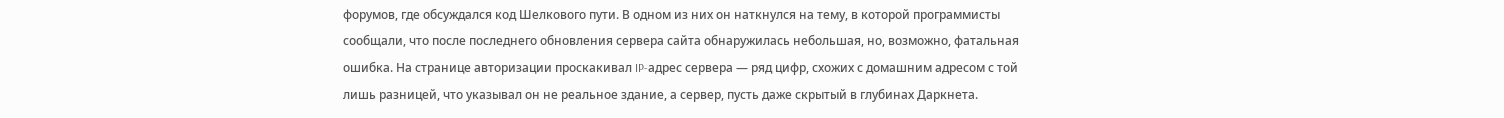форумов, где обсуждался код Шелкового пути. В одном из них он наткнулся на тему, в которой программисты сообщали, что после последнего обновления сервера сайта обнаружилась небольшая, но, возможно, фатальная ошибка. На странице авторизации проскакивал IP-адрес сервера — ряд цифр, схожих с домашним адресом с той лишь разницей, что указывал он не реальное здание, а сервер, пусть даже скрытый в глубинах Даркнета.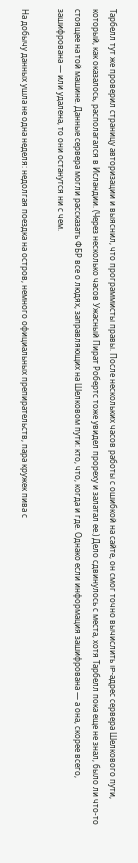Тарбелл тут же проверил страницу авторизации и выяснил, что программисты правы. После нескольких часов работы с ошибкой на сайте, он смог точно вычислить IP-адрес сервера Шелкового пути, который, как оказалось, располагался в Исландии. (Через несколько часов Ужасный Пират Робертс тоже увидел прореху и залатал ее.) Дело сдвинулось с места, хотя Тарбелл пока еще не знал, было ли что-то стоящее на той машине. Данные сервера могли рассказать ФБР все о людях, заправляющих на Шелковом пути: кто, что, когда и где. Однако если информация зашифрована — а она, скорее всего, зашифрована — или удалена, то они останутся ни с чем.

На добычу данных ушла не одна неделя: недолгая поездка на остров, немного официальных препирательств, пара кружек пива с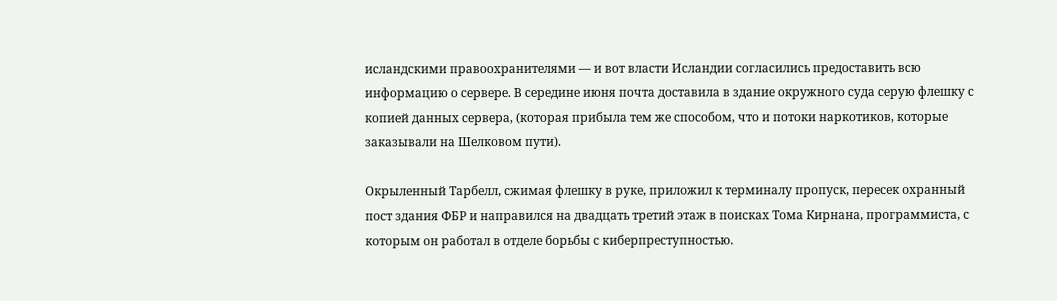исландскими правоохранителями — и вот власти Исландии согласились предоставить всю информацию о сервере. В середине июня почта доставила в здание окружного суда серую флешку с копией данных сервера, (которая прибыла тем же способом, что и потоки наркотиков, которые заказывали на Шелковом пути).

Окрыленный Тарбелл, сжимая флешку в руке, приложил к терминалу пропуск, пересек охранный пост здания ФБР и направился на двадцать третий этаж в поисках Тома Кирнана, программиста, с которым он работал в отделе борьбы с киберпреступностью.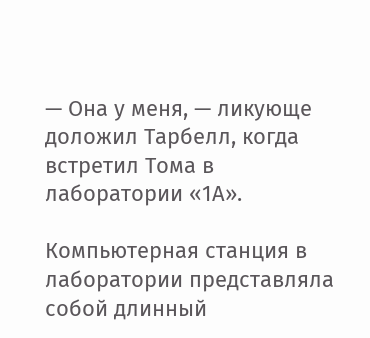— Она у меня, — ликующе доложил Тарбелл, когда встретил Тома в лаборатории «1А».

Компьютерная станция в лаборатории представляла собой длинный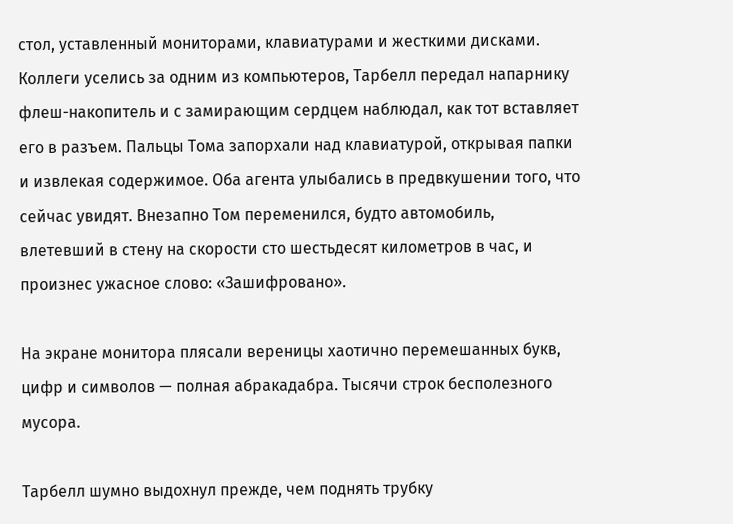стол, уставленный мониторами, клавиатурами и жесткими дисками. Коллеги уселись за одним из компьютеров, Тарбелл передал напарнику флеш-накопитель и с замирающим сердцем наблюдал, как тот вставляет его в разъем. Пальцы Тома запорхали над клавиатурой, открывая папки и извлекая содержимое. Оба агента улыбались в предвкушении того, что сейчас увидят. Внезапно Том переменился, будто автомобиль, влетевший в стену на скорости сто шестьдесят километров в час, и произнес ужасное слово: «Зашифровано».

На экране монитора плясали вереницы хаотично перемешанных букв, цифр и символов — полная абракадабра. Тысячи строк бесполезного мусора.

Тарбелл шумно выдохнул прежде, чем поднять трубку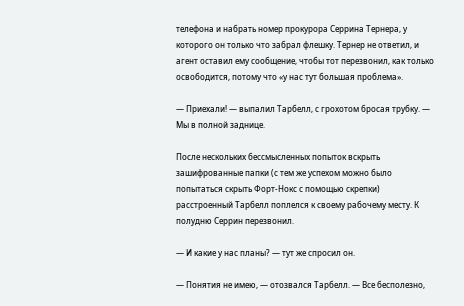телефона и набрать номер прокурора Серрина Тернера, у которого он только что забрал флешку. Тернер не ответил, и агент оставил ему сообщение, чтобы тот перезвонил, как только освободится, потому что «у нас тут большая проблема».

— Приехали! — выпалил Тарбелл, с грохотом бросая трубку. — Мы в полной заднице.

После нескольких бессмысленных попыток вскрыть зашифрованные папки (с тем же успехом можно было попытаться скрыть Форт-Нокс с помощью скрепки) расстроенный Тарбелл поплелся к своему рабочему месту. К полудню Серрин перезвонил.

— И какие у нас планы? — тут же спросил он.

— Понятия не имею, — отозвался Тарбелл. — Все бесполезно,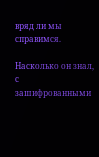вряд ли мы справимся.

Насколько он знал, с зашифрованными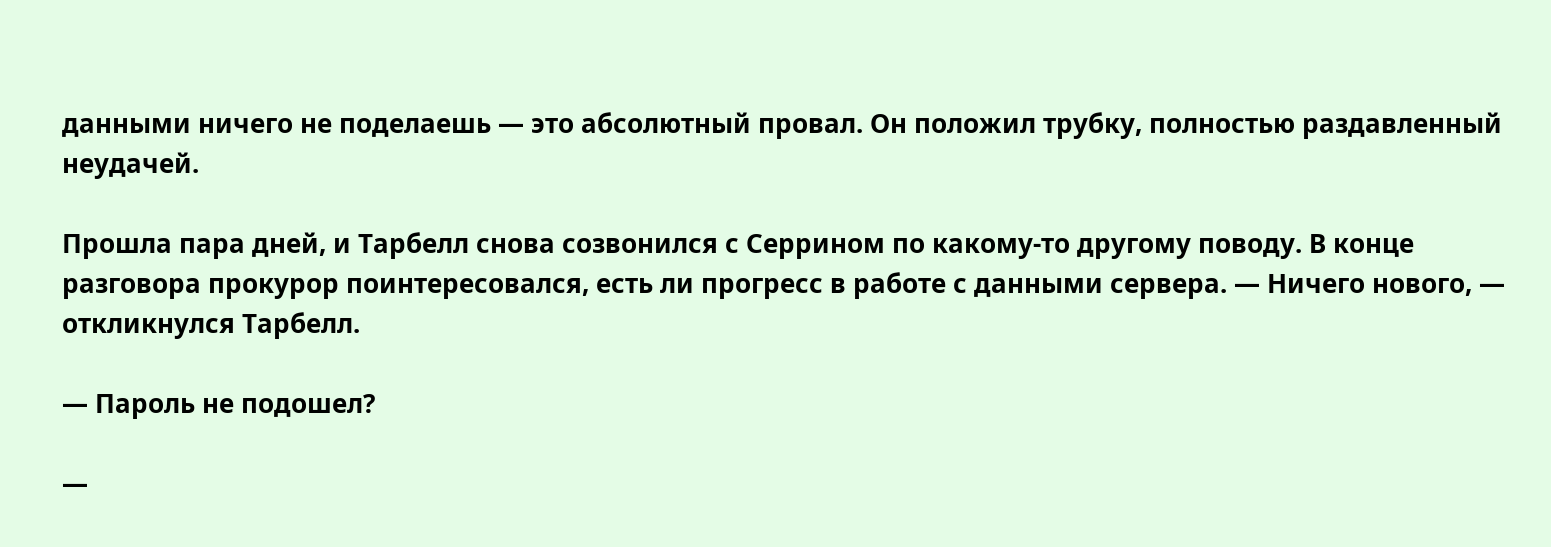данными ничего не поделаешь — это абсолютный провал. Он положил трубку, полностью раздавленный неудачей.

Прошла пара дней, и Тарбелл снова созвонился с Серрином по какому-то другому поводу. В конце разговора прокурор поинтересовался, есть ли прогресс в работе с данными сервера. — Ничего нового, — откликнулся Тарбелл.

— Пароль не подошел?

—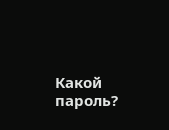Какой пароль?